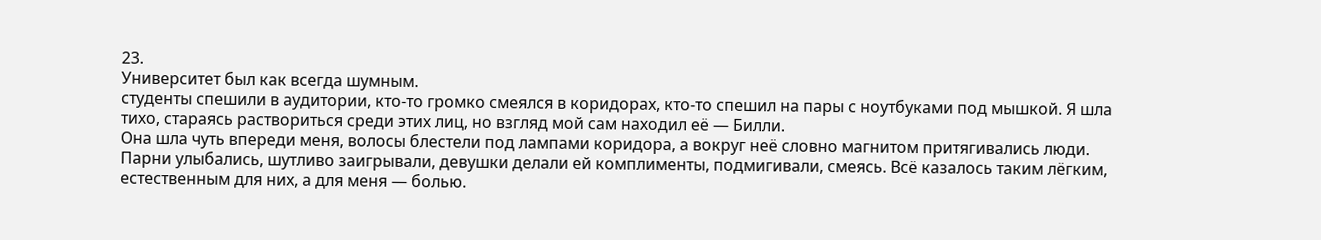23.
Университет был как всегда шумным.
студенты спешили в аудитории, кто-то громко смеялся в коридорах, кто-то спешил на пары с ноутбуками под мышкой. Я шла тихо, стараясь раствориться среди этих лиц, но взгляд мой сам находил её — Билли.
Она шла чуть впереди меня, волосы блестели под лампами коридора, а вокруг неё словно магнитом притягивались люди. Парни улыбались, шутливо заигрывали, девушки делали ей комплименты, подмигивали, смеясь. Всё казалось таким лёгким, естественным для них, а для меня — болью.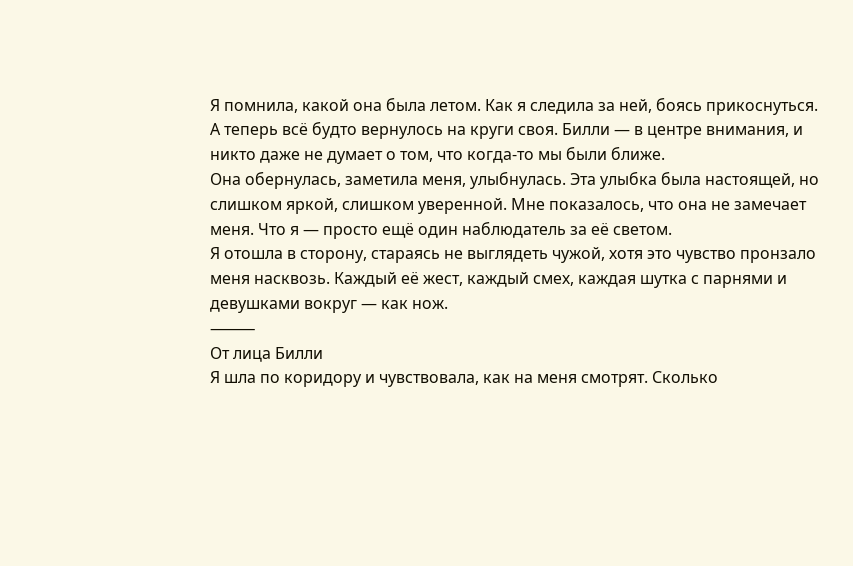Я помнила, какой она была летом. Как я следила за ней, боясь прикоснуться. А теперь всё будто вернулось на круги своя. Билли — в центре внимания, и никто даже не думает о том, что когда-то мы были ближе.
Она обернулась, заметила меня, улыбнулась. Эта улыбка была настоящей, но слишком яркой, слишком уверенной. Мне показалось, что она не замечает меня. Что я — просто ещё один наблюдатель за её светом.
Я отошла в сторону, стараясь не выглядеть чужой, хотя это чувство пронзало меня насквозь. Каждый её жест, каждый смех, каждая шутка с парнями и девушками вокруг — как нож.
⸻
От лица Билли
Я шла по коридору и чувствовала, как на меня смотрят. Сколько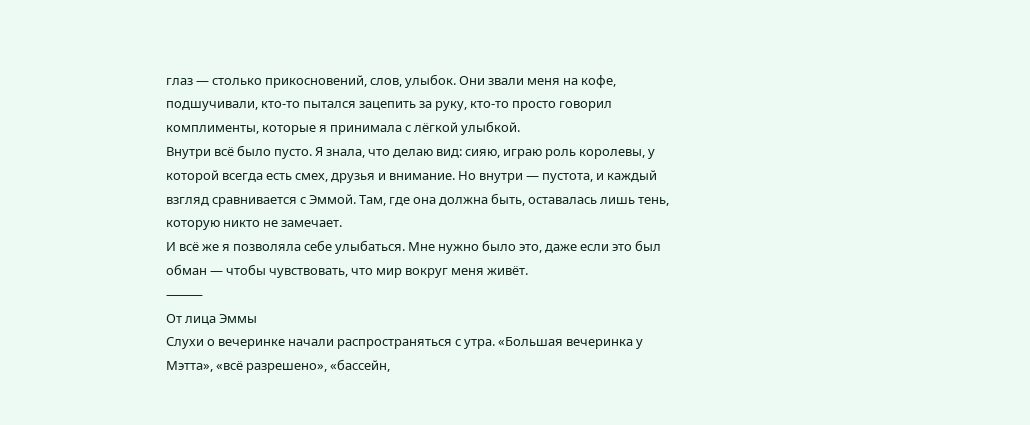глаз — столько прикосновений, слов, улыбок. Они звали меня на кофе, подшучивали, кто-то пытался зацепить за руку, кто-то просто говорил комплименты, которые я принимала с лёгкой улыбкой.
Внутри всё было пусто. Я знала, что делаю вид: сияю, играю роль королевы, у которой всегда есть смех, друзья и внимание. Но внутри — пустота, и каждый взгляд сравнивается с Эммой. Там, где она должна быть, оставалась лишь тень, которую никто не замечает.
И всё же я позволяла себе улыбаться. Мне нужно было это, даже если это был обман — чтобы чувствовать, что мир вокруг меня живёт.
⸻
От лица Эммы
Слухи о вечеринке начали распространяться с утра. «Большая вечеринка у Мэтта», «всё разрешено», «бассейн,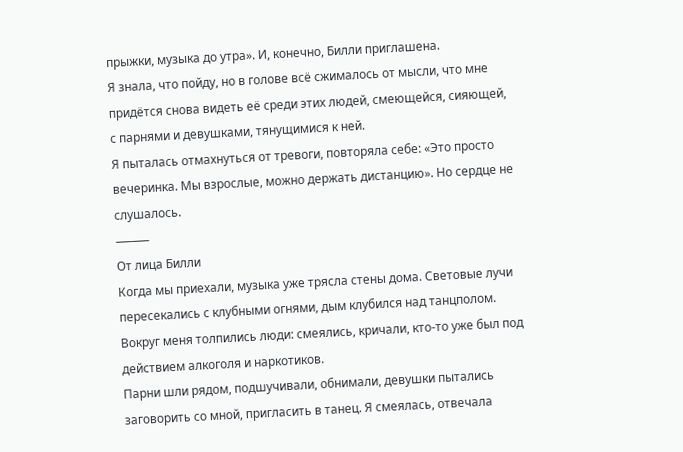прыжки, музыка до утра». И, конечно, Билли приглашена.
Я знала, что пойду, но в голове всё сжималось от мысли, что мне придётся снова видеть её среди этих людей, смеющейся, сияющей, с парнями и девушками, тянущимися к ней.
Я пыталась отмахнуться от тревоги, повторяла себе: «Это просто вечеринка. Мы взрослые, можно держать дистанцию». Но сердце не слушалось.
⸻
От лица Билли
Когда мы приехали, музыка уже трясла стены дома. Световые лучи пересекались с клубными огнями, дым клубился над танцполом. Вокруг меня толпились люди: смеялись, кричали, кто-то уже был под действием алкоголя и наркотиков.
Парни шли рядом, подшучивали, обнимали, девушки пытались заговорить со мной, пригласить в танец. Я смеялась, отвечала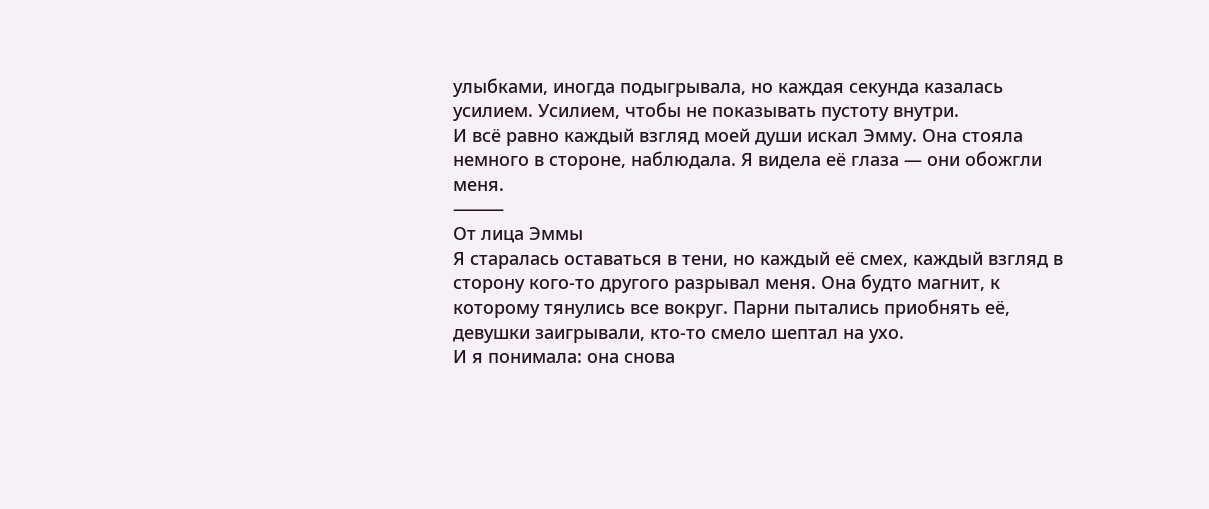улыбками, иногда подыгрывала, но каждая секунда казалась усилием. Усилием, чтобы не показывать пустоту внутри.
И всё равно каждый взгляд моей души искал Эмму. Она стояла немного в стороне, наблюдала. Я видела её глаза — они обожгли меня.
⸻
От лица Эммы
Я старалась оставаться в тени, но каждый её смех, каждый взгляд в сторону кого-то другого разрывал меня. Она будто магнит, к которому тянулись все вокруг. Парни пытались приобнять её, девушки заигрывали, кто-то смело шептал на ухо.
И я понимала: она снова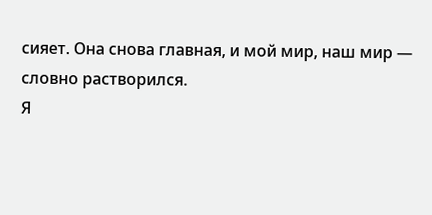сияет. Она снова главная, и мой мир, наш мир — словно растворился.
Я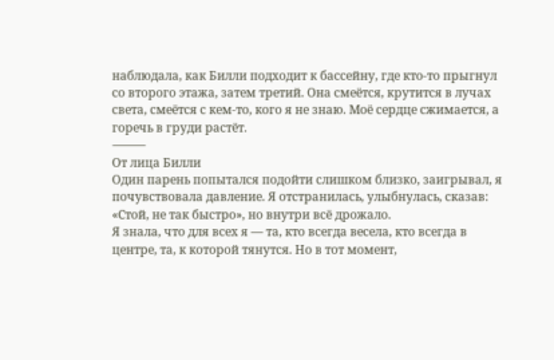наблюдала, как Билли подходит к бассейну, где кто-то прыгнул со второго этажа, затем третий. Она смеётся, крутится в лучах света, смеётся с кем-то, кого я не знаю. Моё сердце сжимается, а горечь в груди растёт.
⸻
От лица Билли
Один парень попытался подойти слишком близко, заигрывал, я почувствовала давление. Я отстранилась, улыбнулась, сказав: «Стой, не так быстро», но внутри всё дрожало.
Я знала, что для всех я — та, кто всегда весела, кто всегда в центре, та, к которой тянутся. Но в тот момент,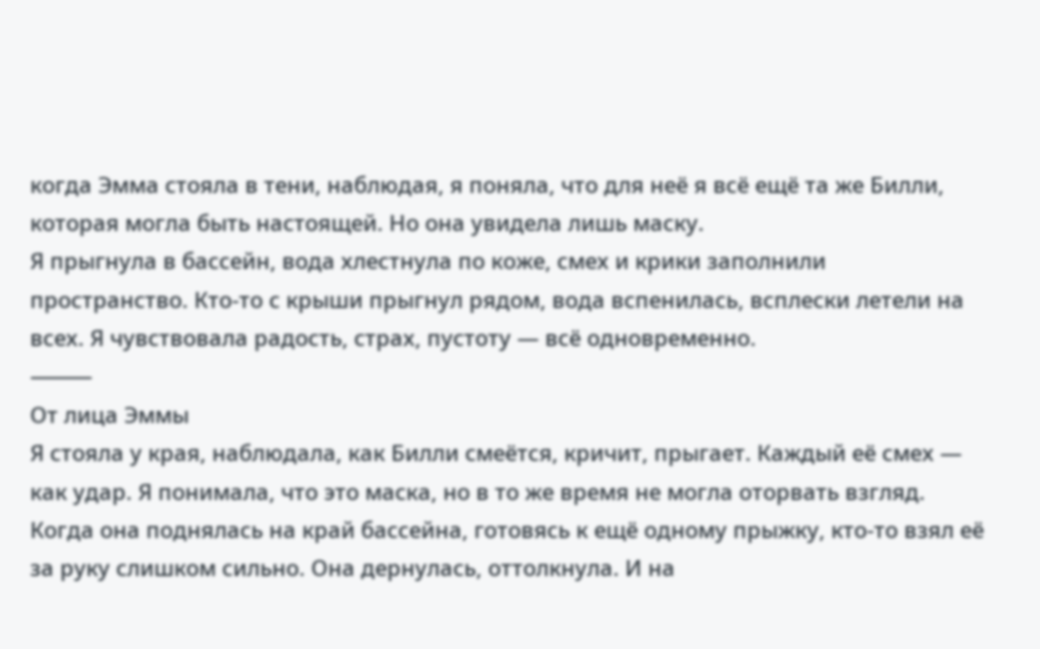когда Эмма стояла в тени, наблюдая, я поняла, что для неё я всё ещё та же Билли, которая могла быть настоящей. Но она увидела лишь маску.
Я прыгнула в бассейн, вода хлестнула по коже, смех и крики заполнили пространство. Кто-то с крыши прыгнул рядом, вода вспенилась, всплески летели на всех. Я чувствовала радость, страх, пустоту — всё одновременно.
⸻
От лица Эммы
Я стояла у края, наблюдала, как Билли смеётся, кричит, прыгает. Каждый её смех — как удар. Я понимала, что это маска, но в то же время не могла оторвать взгляд.
Когда она поднялась на край бассейна, готовясь к ещё одному прыжку, кто-то взял её за руку слишком сильно. Она дернулась, оттолкнула. И на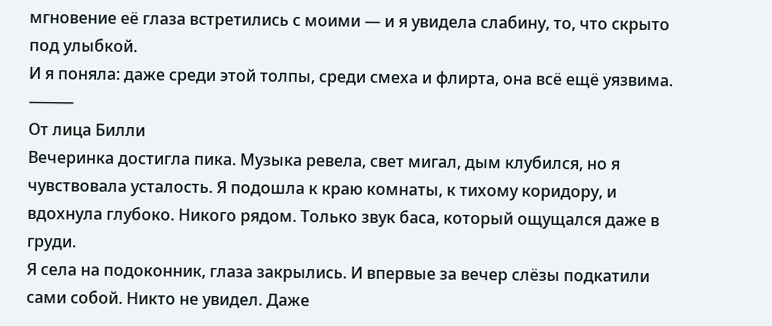мгновение её глаза встретились с моими — и я увидела слабину, то, что скрыто под улыбкой.
И я поняла: даже среди этой толпы, среди смеха и флирта, она всё ещё уязвима.
⸻
От лица Билли
Вечеринка достигла пика. Музыка ревела, свет мигал, дым клубился, но я чувствовала усталость. Я подошла к краю комнаты, к тихому коридору, и вдохнула глубоко. Никого рядом. Только звук баса, который ощущался даже в груди.
Я села на подоконник, глаза закрылись. И впервые за вечер слёзы подкатили сами собой. Никто не увидел. Даже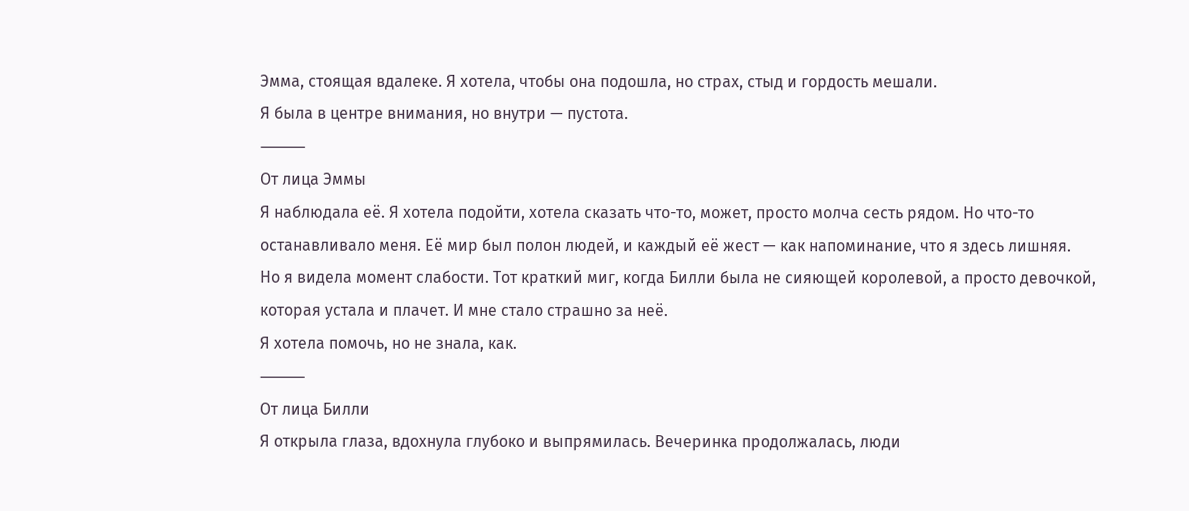Эмма, стоящая вдалеке. Я хотела, чтобы она подошла, но страх, стыд и гордость мешали.
Я была в центре внимания, но внутри — пустота.
⸻
От лица Эммы
Я наблюдала её. Я хотела подойти, хотела сказать что-то, может, просто молча сесть рядом. Но что-то останавливало меня. Её мир был полон людей, и каждый её жест — как напоминание, что я здесь лишняя.
Но я видела момент слабости. Тот краткий миг, когда Билли была не сияющей королевой, а просто девочкой, которая устала и плачет. И мне стало страшно за неё.
Я хотела помочь, но не знала, как.
⸻
От лица Билли
Я открыла глаза, вдохнула глубоко и выпрямилась. Вечеринка продолжалась, люди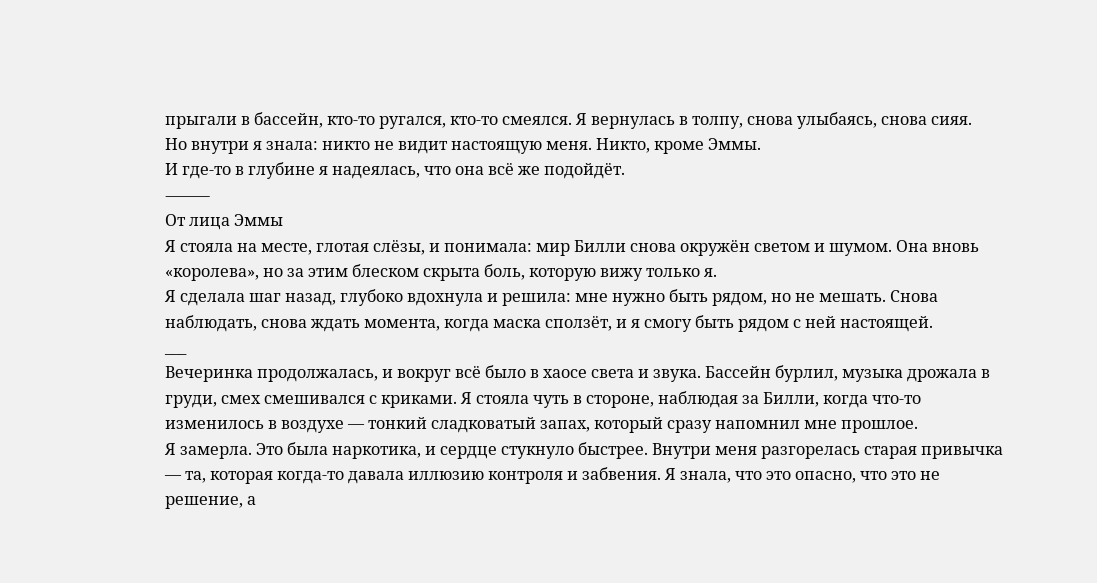прыгали в бассейн, кто-то ругался, кто-то смеялся. Я вернулась в толпу, снова улыбаясь, снова сияя.
Но внутри я знала: никто не видит настоящую меня. Никто, кроме Эммы.
И где-то в глубине я надеялась, что она всё же подойдёт.
⸻
От лица Эммы
Я стояла на месте, глотая слёзы, и понимала: мир Билли снова окружён светом и шумом. Она вновь «королева», но за этим блеском скрыта боль, которую вижу только я.
Я сделала шаг назад, глубоко вдохнула и решила: мне нужно быть рядом, но не мешать. Снова наблюдать, снова ждать момента, когда маска сползёт, и я смогу быть рядом с ней настоящей.
___
Вечеринка продолжалась, и вокруг всё было в хаосе света и звука. Бассейн бурлил, музыка дрожала в груди, смех смешивался с криками. Я стояла чуть в стороне, наблюдая за Билли, когда что-то изменилось в воздухе — тонкий сладковатый запах, который сразу напомнил мне прошлое.
Я замерла. Это была наркотика, и сердце стукнуло быстрее. Внутри меня разгорелась старая привычка — та, которая когда-то давала иллюзию контроля и забвения. Я знала, что это опасно, что это не решение, а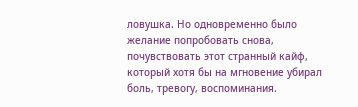ловушка. Но одновременно было желание попробовать снова, почувствовать этот странный кайф, который хотя бы на мгновение убирал боль, тревогу, воспоминания.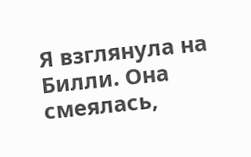Я взглянула на Билли. Она смеялась,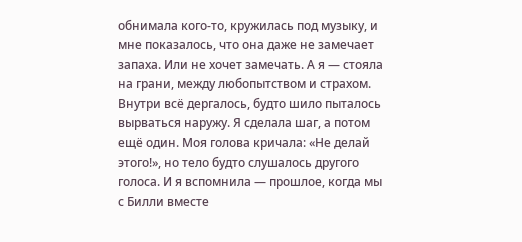обнимала кого-то, кружилась под музыку, и мне показалось, что она даже не замечает запаха. Или не хочет замечать. А я — стояла на грани, между любопытством и страхом.
Внутри всё дергалось, будто шило пыталось вырваться наружу. Я сделала шаг, а потом ещё один. Моя голова кричала: «Не делай этого!», но тело будто слушалось другого голоса. И я вспомнила — прошлое, когда мы с Билли вместе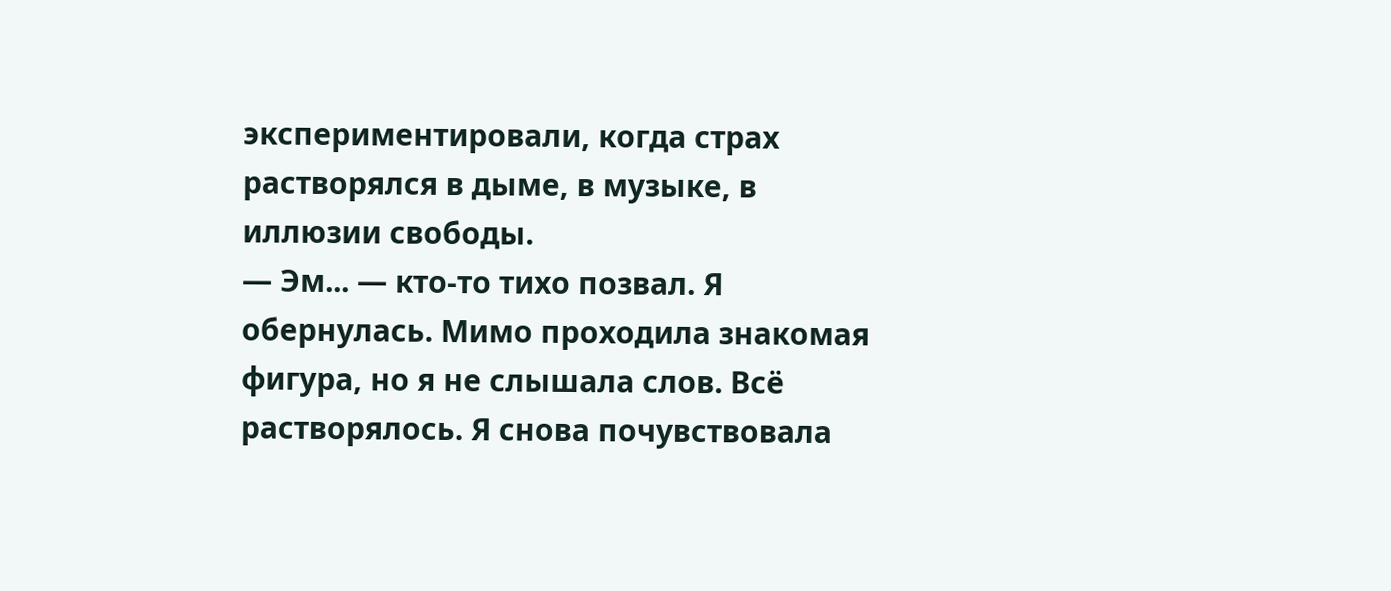экспериментировали, когда страх растворялся в дыме, в музыке, в иллюзии свободы.
— Эм... — кто-то тихо позвал. Я обернулась. Мимо проходила знакомая фигура, но я не слышала слов. Всё растворялось. Я снова почувствовала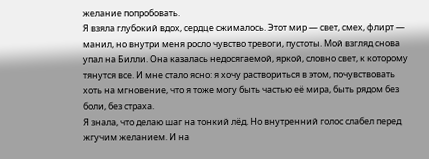желание попробовать.
Я взяла глубокий вдох, сердце сжималось. Этот мир — свет, смех, флирт — манил, но внутри меня росло чувство тревоги, пустоты. Мой взгляд снова упал на Билли. Она казалась недосягаемой, яркой, словно свет, к которому тянутся все. И мне стало ясно: я хочу раствориться в этом, почувствовать хоть на мгновение, что я тоже могу быть частью её мира, быть рядом без боли, без страха.
Я знала, что делаю шаг на тонкий лёд. Но внутренний голос слабел перед жгучим желанием. И на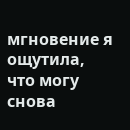мгновение я ощутила, что могу снова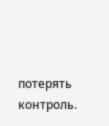потерять контроль.